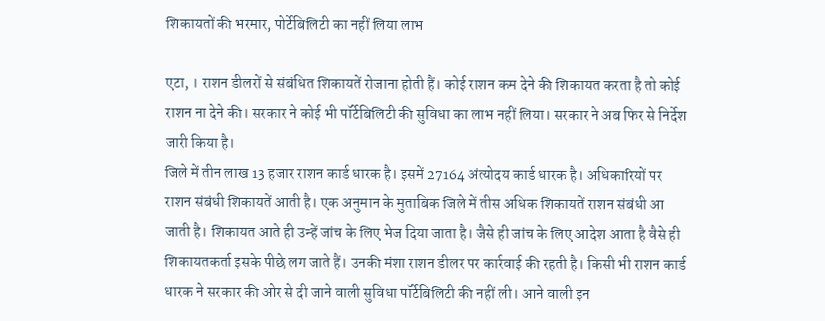शिकायतों की भरमार, पोर्टेबिलिटी का नहीं लिया लाभ

एटा, । राशन डीलरों से संबंधित शिकायतें रोजाना होती हैं। कोई राशन कम देने की शिकायत करता है तो कोई राशन ना देने की। सरकार ने कोई भी पॉर्टेबिलिटी की सुविधा का लाभ नहीं लिया। सरकार ने अब फिर से निर्देश जारी किया है।
जिले में तीन लाख 13 हजार राशन कार्ड धारक है। इसमें 27164 अंत्योदय कार्ड धारक है। अधिकारियों पर राशन संबंधी शिकायतें आती है। एक अनुमान के मुताबिक जिले में तीस अधिक शिकायतें राशन संबंधी आ जाती है। शिकायत आते ही उन्हें जांच के लिए भेज दिया जाता है। जैसे ही जांच के लिए आदेश आता है वैसे ही शिकायतकर्ता इसके पीछे लग जाते हैं। उनकी मंशा राशन डीलर पर कार्रवाई की रहती है। किसी भी राशन कार्ड धारक ने सरकार की ओर से दी जाने वाली सुविधा पॉर्टेबिलिटी की नहीं ली। आने वाली इन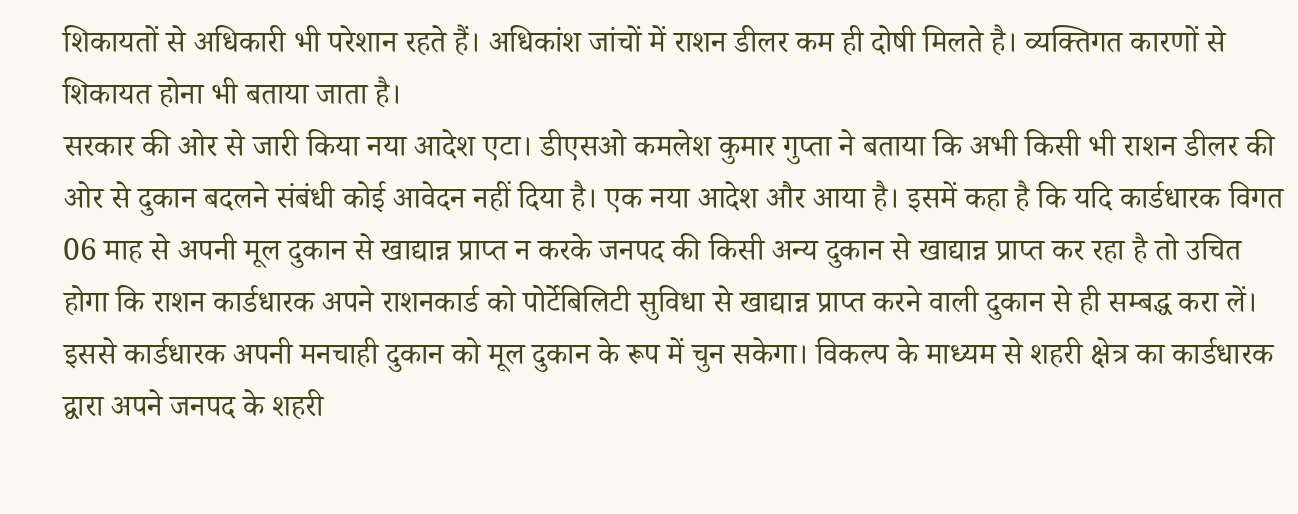शिकायतों से अधिकारी भी परेशान रहते हैं। अधिकांश जांचों में राशन डीलर कम ही दोषी मिलते है। व्यक्तिगत कारणों से शिकायत होना भी बताया जाता है।
सरकार की ओर से जारी किया नया आदेश एटा। डीएसओ कमलेश कुमार गुप्ता ने बताया कि अभी किसी भी राशन डीलर की ओर से दुकान बदलने संबंधी कोई आवेदन नहीं दिया है। एक नया आदेश और आया है। इसमें कहा है कि यदि कार्डधारक विगत 06 माह से अपनी मूल दुकान से खाद्यान्न प्राप्त न करके जनपद की किसी अन्य दुकान से खाद्यान्न प्राप्त कर रहा है तो उचित होगा कि राशन कार्डधारक अपने राशनकार्ड को पोर्टेबिलिटी सुविधा से खाद्यान्न प्राप्त करने वाली दुकान से ही सम्बद्ध करा लें। इससे कार्डधारक अपनी मनचाही दुकान को मूल दुकान के रूप में चुन सकेगा। विकल्प के माध्यम से शहरी क्षेत्र का कार्डधारक द्वारा अपने जनपद के शहरी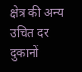क्षेत्र की अन्य उचित दर दुकानों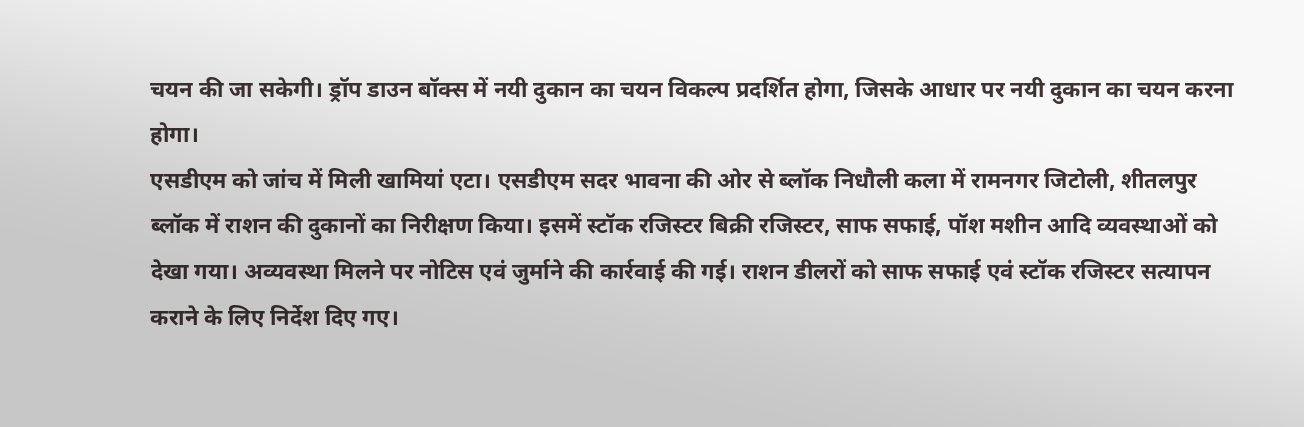चयन की जा सकेगी। ड्रॉप डाउन बॉक्स में नयी दुकान का चयन विकल्प प्रदर्शित होगा, जिसके आधार पर नयी दुकान का चयन करना होगा।
एसडीएम को जांच में मिली खामियां एटा। एसडीएम सदर भावना की ओर से ब्लॉक निधौली कला में रामनगर जिटोली, शीतलपुर ब्लॉक में राशन की दुकानों का निरीक्षण किया। इसमें स्टॉक रजिस्टर बिक्री रजिस्टर, साफ सफाई, पॉश मशीन आदि व्यवस्थाओं को देखा गया। अव्यवस्था मिलने पर नोटिस एवं जुर्माने की कार्रवाई की गई। राशन डीलरों को साफ सफाई एवं स्टॉक रजिस्टर सत्यापन कराने के लिए निर्देश दिए गए।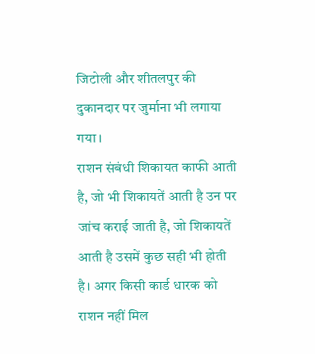जिटोली और शीतलपुर की दुकानदार पर जुर्माना भी लगाया गया।
राशन संबंधी शिकायत काफी आती है, जो भी शिकायतें आती है उन पर जांच कराई जाती है, जो शिकायतें आती है उसमें कुछ सही भी होती है। अगर किसी कार्ड धारक को राशन नहीं मिल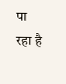पा रहा है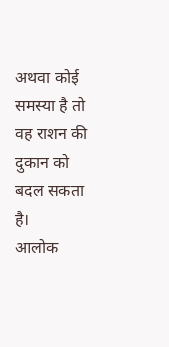अथवा कोई समस्या है तो वह राशन की दुकान को बदल सकता है।
आलोक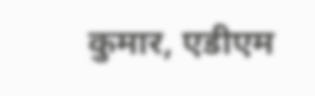कुमार, एडीएम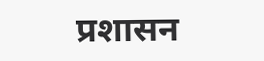प्रशासन